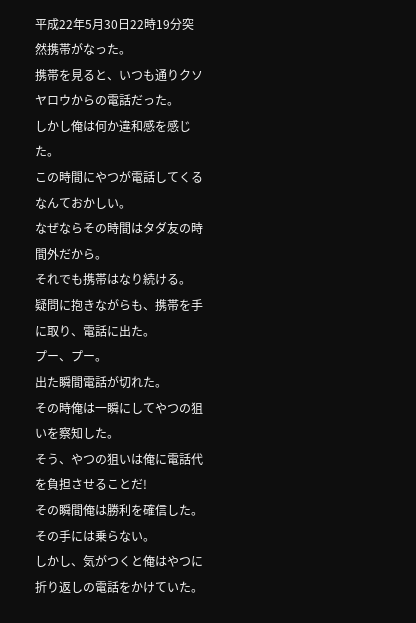平成22年5月30日22時19分突然携帯がなった。
携帯を見ると、いつも通りクソヤロウからの電話だった。
しかし俺は何か違和感を感じた。
この時間にやつが電話してくるなんておかしい。
なぜならその時間はタダ友の時間外だから。
それでも携帯はなり続ける。
疑問に抱きながらも、携帯を手に取り、電話に出た。
プー、プー。
出た瞬間電話が切れた。
その時俺は一瞬にしてやつの狙いを察知した。
そう、やつの狙いは俺に電話代を負担させることだ!
その瞬間俺は勝利を確信した。その手には乗らない。
しかし、気がつくと俺はやつに折り返しの電話をかけていた。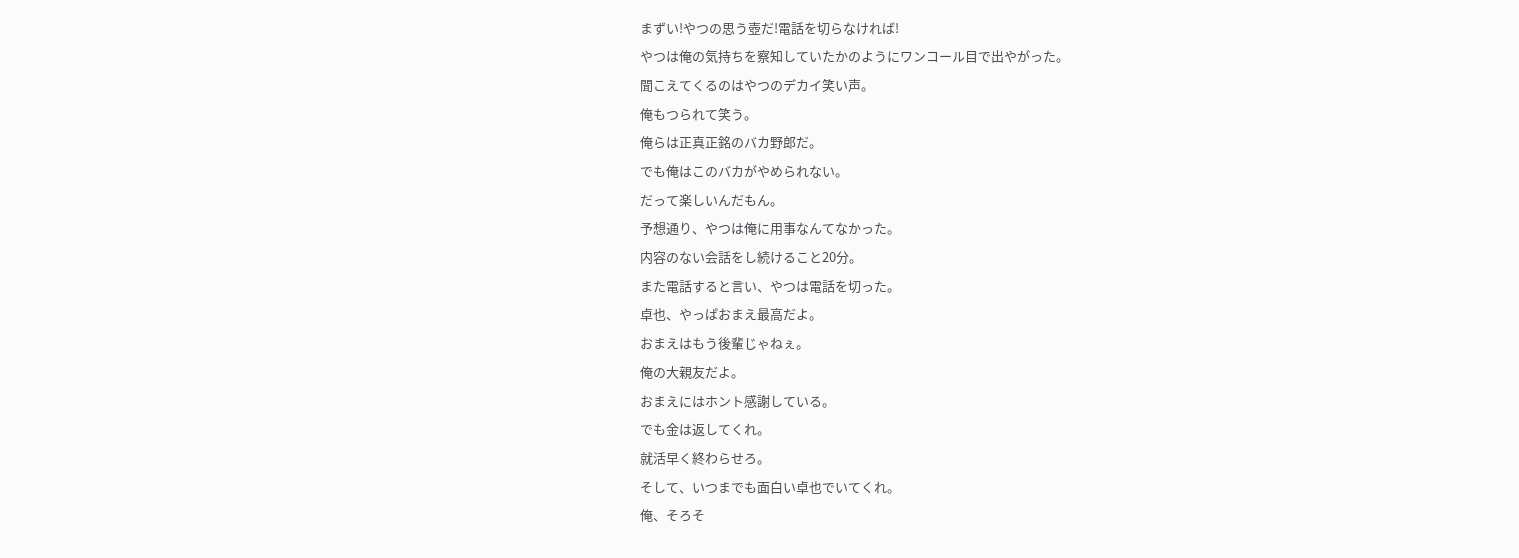まずい!やつの思う壺だ!電話を切らなければ!
やつは俺の気持ちを察知していたかのようにワンコール目で出やがった。
聞こえてくるのはやつのデカイ笑い声。
俺もつられて笑う。
俺らは正真正銘のバカ野郎だ。
でも俺はこのバカがやめられない。
だって楽しいんだもん。
予想通り、やつは俺に用事なんてなかった。
内容のない会話をし続けること20分。
また電話すると言い、やつは電話を切った。
卓也、やっぱおまえ最高だよ。
おまえはもう後輩じゃねぇ。
俺の大親友だよ。
おまえにはホント感謝している。
でも金は返してくれ。
就活早く終わらせろ。
そして、いつまでも面白い卓也でいてくれ。
俺、そろそ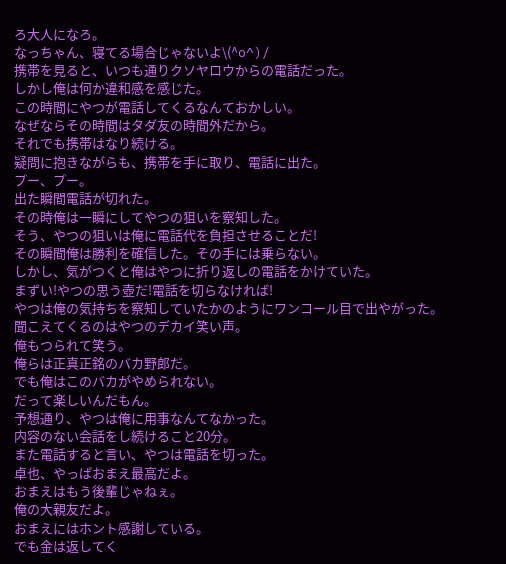ろ大人になろ。
なっちゃん、寝てる場合じゃないよ\(^o^)/
携帯を見ると、いつも通りクソヤロウからの電話だった。
しかし俺は何か違和感を感じた。
この時間にやつが電話してくるなんておかしい。
なぜならその時間はタダ友の時間外だから。
それでも携帯はなり続ける。
疑問に抱きながらも、携帯を手に取り、電話に出た。
プー、プー。
出た瞬間電話が切れた。
その時俺は一瞬にしてやつの狙いを察知した。
そう、やつの狙いは俺に電話代を負担させることだ!
その瞬間俺は勝利を確信した。その手には乗らない。
しかし、気がつくと俺はやつに折り返しの電話をかけていた。
まずい!やつの思う壺だ!電話を切らなければ!
やつは俺の気持ちを察知していたかのようにワンコール目で出やがった。
聞こえてくるのはやつのデカイ笑い声。
俺もつられて笑う。
俺らは正真正銘のバカ野郎だ。
でも俺はこのバカがやめられない。
だって楽しいんだもん。
予想通り、やつは俺に用事なんてなかった。
内容のない会話をし続けること20分。
また電話すると言い、やつは電話を切った。
卓也、やっぱおまえ最高だよ。
おまえはもう後輩じゃねぇ。
俺の大親友だよ。
おまえにはホント感謝している。
でも金は返してく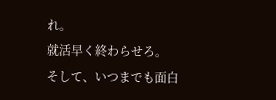れ。
就活早く終わらせろ。
そして、いつまでも面白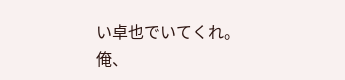い卓也でいてくれ。
俺、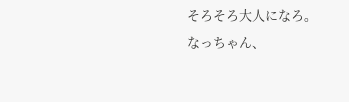そろそろ大人になろ。
なっちゃん、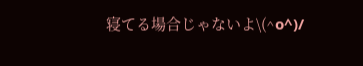寝てる場合じゃないよ\(^o^)/